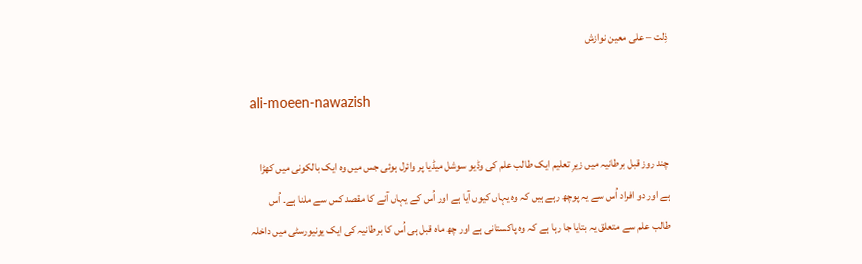ذِلت – علی معین نوازش

ali-moeen-nawazish

چند روز قبل برطانیہ میں زیرِ تعلیم ایک طالب علم کی وڈیو سوشل میڈیا پر وائرل ہوئی جس میں وہ ایک بالکونی میں کھڑا ہے اور دو افراد اُس سے یہ پوچھ رہے ہیں کہ وہ یہاں کیوں آیا ہے اور اُس کے یہاں آنے کا مقصد کس سے ملنا ہے۔ اُس طالب علم سے متعلق یہ بتایا جا رہا ہے کہ وہ پاکستانی ہے اور چھ ماہ قبل ہی اُس کا برطانیہ کی ایک یونیورسٹی میں داخلہ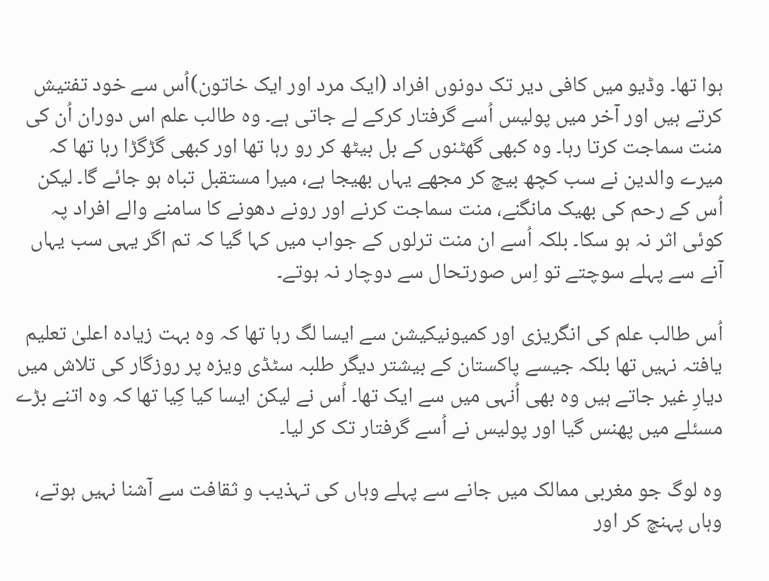ہوا تھا۔ وڈیو میں کافی دیر تک دونوں افراد (ایک مرد اور ایک خاتون)اُس سے خود تفتیش کرتے ہیں اور آخر میں پولیس اُسے گرفتار کرکے لے جاتی ہے۔ وہ طالب علم اس دوران اُن کی منت سماجت کرتا رہا۔ وہ کبھی گھٹنوں کے بل بیٹھ کر رو رہا تھا اور کبھی گڑگڑا رہا تھا کہ میرے والدین نے سب کچھ بیچ کر مجھے یہاں بھیجا ہے، میرا مستقبل تباہ ہو جائے گا۔ لیکن اُس کے رحم کی بھیک مانگنے، منت سماجت کرنے اور رونے دھونے کا سامنے والے افراد پہ کوئی اثر نہ ہو سکا۔ بلکہ اُسے ان منت ترلوں کے جواب میں کہا گیا کہ تم اگر یہی سب یہاں آنے سے پہلے سوچتے تو اِس صورتحال سے دوچار نہ ہوتے۔

اُس طالب علم کی انگریزی اور کمیونیکیشن سے ایسا لگ رہا تھا کہ وہ بہت زیادہ اعلیٰ تعلیم یافتہ نہیں تھا بلکہ جیسے پاکستان کے بیشتر دیگر طلبہ سٹڈی ویزہ پر روزگار کی تلاش میں دیارِ غیر جاتے ہیں وہ بھی اُنہی میں سے ایک تھا۔ اُس نے لیکن ایسا کیا کِیا تھا کہ وہ اتنے بڑے مسئلے میں پھنس گیا اور پولیس نے اُسے گرفتار تک کر لیا۔

وہ لوگ جو مغربی ممالک میں جانے سے پہلے وہاں کی تہذیب و ثقافت سے آشنا نہیں ہوتے، وہاں پہنچ کر اور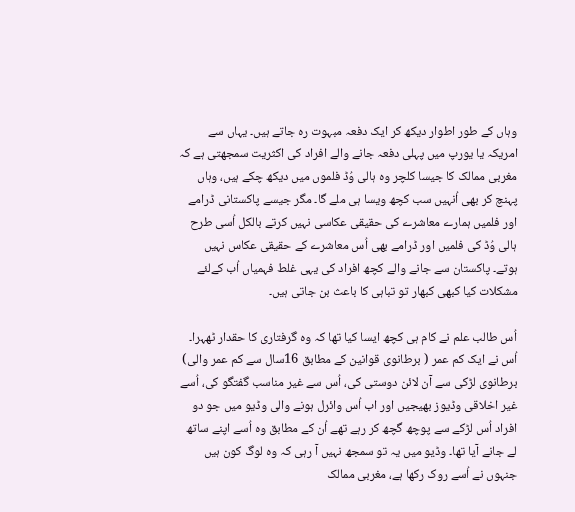وہاں کے طور اطوار دیکھ کر ایک دفعہ مبہوت رہ جاتے ہیں۔ یہاں سے امریکہ یا یورپ میں پہلی دفعہ جانے والے افراد کی اکثریت سمجھتی ہے کہ مغربی ممالک کا جیسا کلچر وہ ہالی وُڈ فلموں میں دیکھ چکے ہیں، وہاں پہنچ کر بھی اُنہیں سب کچھ ویسا ہی ملے گا۔ مگر جیسے پاکستانی ڈرامے اور فلمیں ہمارے معاشرے کی حقیقی عکاسی نہیں کرتے بالکل اُسی طرح ہالی وُڈ کی فلمیں اور ڈرامے بھی اُس معاشرے کے حقیقی عکاس نہیں ہوتے۔ پاکستان سے جانے والے کچھ افراد کی یہی غلط فہمیاں اُب کےلئے مشکلات کیا کبھی کبھار تو تباہی کا باعث بن جاتی ہیں۔

اُس طالب علم نے کام ہی کچھ ایسا کیا تھا کہ وہ گرفتاری کا حقدار ٹھہرا۔ اُس نے ایک کم عمر ( برطانوی قوانین کے مطابق 16سال سے کم عمر والی) برطانوی لڑکی سے آن لائن دوستی کی، اُس سے غیر مناسب گفتگو کی، اُسے غیر اخلاقی وڈیوز بھیجیں اور اب اُس وائرل ہونے والی وڈیو میں جو دو افراد اُس لڑکے سے پوچھ گچھ کر رہے تھے اُن کے مطابق وہ اُسے اپنے ساتھ لے جانے آیا تھا۔ وڈیو میں یہ تو سمجھ نہیں آ رہی کہ وہ لوگ کون ہیں جنہوں نے اُسے روک رکھا ہے، مغربی ممالک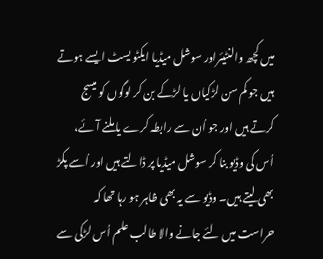میں کچھ والنٹیئراور سوشل میڈیا ایکٹو یسٹ ایسے ہوتے ہیں جو کم سن لڑکیاں یا لڑکے بن کر لوگوں کو میسج کرتے ہیں اور جو اُن سے رابطہ کرے یا ملنے آئے، اُس کی وڈیو بنا کر سوشل میڈیا پر ڈالتے ہیں اور اُسے پکڑ بھی لیتے ہیں۔ وڈیو سے یہ بھی ظاہر ہو رہا تھا کہ حراست میں لئے جانے والا طالب علم اُس لڑکی سے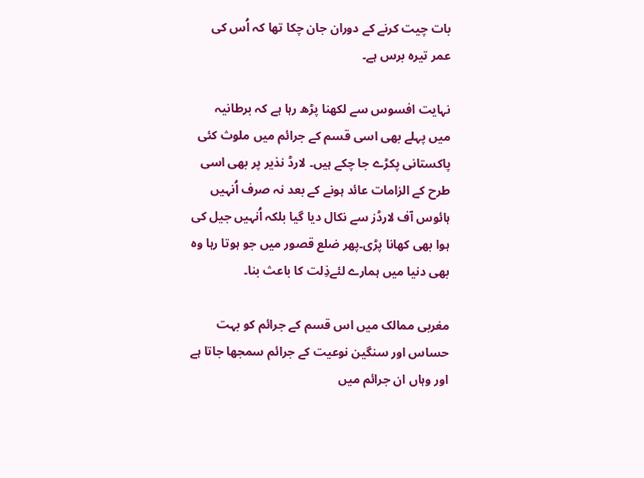بات چیت کرنے کے دوران جان چکا تھا کہ اُس کی عمر تیرہ برس ہے۔

نہایت افسوس سے لکھنا پڑھ رہا ہے کہ برطانیہ میں پہلے بھی اسی قسم کے جرائم میں ملوث کئی پاکستانی پکڑے جا چکے ہیں۔ لارڈ نذیر پر بھی اسی طرح کے الزامات عائد ہونے کے بعد نہ صرف اُنہیں ہائوس آف لارڈز سے نکال دیا گیا بلکہ اُنہیں جیل کی ہوا بھی کھانا پڑی۔پھر ضلع قصور میں جو ہوتا رہا وہ بھی دنیا میں ہمارے لئےذِلت کا باعث بنا۔

مغربی ممالک میں اس قسم کے جرائم کو بہت حساس اور سنگین نوعیت کے جرائم سمجھا جاتا ہے اور وہاں ان جرائم میں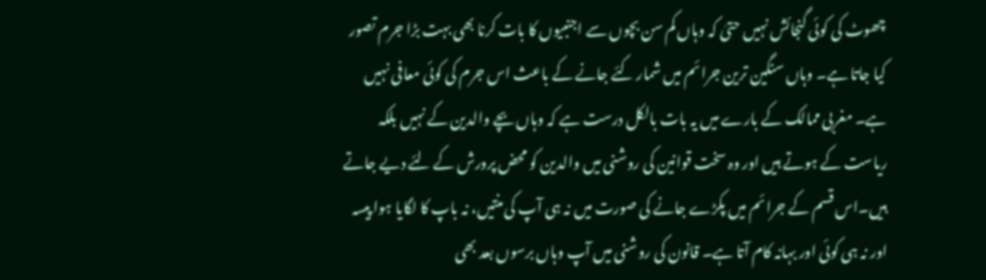چھوٹ کی کوئی گنجائش نہیں حتیٰ کہ وہاں کم سن بچوں سے اجنبیوں کا بات کرنا بھی بہت بڑا جرم تصور کیا جاتا ہے۔ وہاں سنگین ترین جرائم میں شمار کئے جانے کے باعث اس جرم کی کوئی معافی نہیں ہے۔ مغربی ممالک کے بارے میں یہ بات بالکل درست ہے کہ وہاں بچے والدین کے نہیں بلکہ ریاست کے ہوتے ہیں اور وہ سخت قوانین کی روشنی میں والدین کو محض پرورش کے لئے دیے جاتے ہیں۔اس قسم کے جرائم میں پکڑے جانے کی صورت میں نہ ہی آپ کی منتیں، نہ باپ کا لگایا ہوا پیسہ اور نہ ہی کوئی اور بہانہ کام آتا ہے۔ قانون کی روشنی میں آپ وہاں برسوں بعد بھی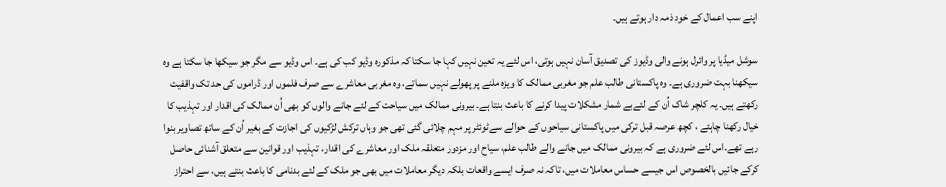اپنے سب اعمال کے خود ذمہ دار ہوتے ہیں۔

سوشل میڈیا پر وائرل ہونے والی وڈیوز کی تصدیق آسان نہیں ہوتی، اس لئے یہ تعین نہیں کہا جا سکتا کہ مذکورہ وڈیو کب کی ہے۔ اس وڈیو سے مگر جو سیکھا جا سکتا ہے وہ سیکھنا بہت ضروری ہے۔ وہ پاکستانی طالب علم جو مغربی ممالک کا ویزہ ملنے پر پھولے نہیں سماتے، وہ مغربی معاشرے سے صرف فلموں اور ڈراموں کی حد تک واقفیت رکھتے ہیں۔ یہ کلچر شاک اُن کے لئےبے شمار مشکلات پیدا کرنے کا باعث بنتا ہے۔ بیرونی ممالک میں سیاحت کے لئے جانے والوں کو بھی اُن ممالک کی اقدار اور تہذیب کا خیال رکھنا چاہئے ، کچھ عرصہ قبل ترکی میں پاکستانی سیاحوں کے حوالے سےٹوئٹر پر مہم چلائی گئی تھی جو وہاں ترکش لڑکیوں کی اجازت کے بغیر اُن کے ساتھ تصاویر بنوا رہے تھے۔اس لئے ضروری ہے کہ بیرونی ممالک میں جانے والے طالب علم، سیاح اور مزدور متعلقہ ملک اور معاشرے کی اقدار، تہذیب اور قوانین سے متعلق آشنائی حاصل کرکے جائیں بالخصوص اس جیسے حساس معاملات میں، تاکہ نہ صرف ایسے واقعات بلکہ دیگر معاملات میں بھی جو ملک کے لئے بدنامی کا باعث بنتے ہیں، سے احتراز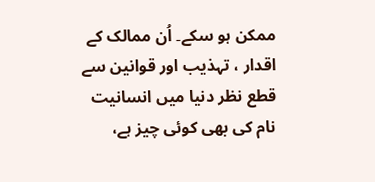ممکن ہو سکے۔ اُن ممالک کے اقدار ، تہذیب اور قوانین سے قطع نظر دنیا میں انسانیت نام کی بھی کوئی چیز ہے،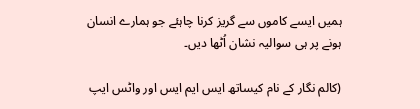ہمیں ایسے کاموں سے گریز کرنا چاہئے جو ہمارے انسان ہونے پر ہی سوالیہ نشان اُٹھا دیں۔

(کالم نگار کے نام کیساتھ ایس ایم ایس اور واٹس ایپ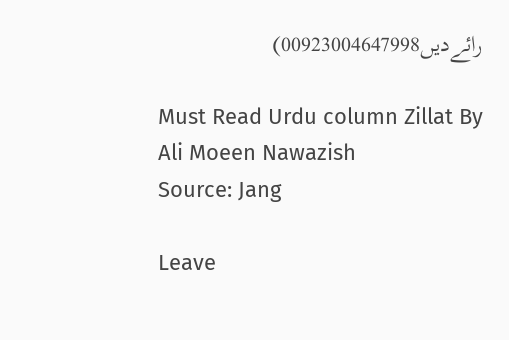رائےدیں00923004647998)

Must Read Urdu column Zillat By Ali Moeen Nawazish
Source: Jang

Leave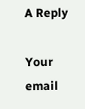A Reply

Your email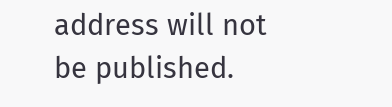address will not be published.